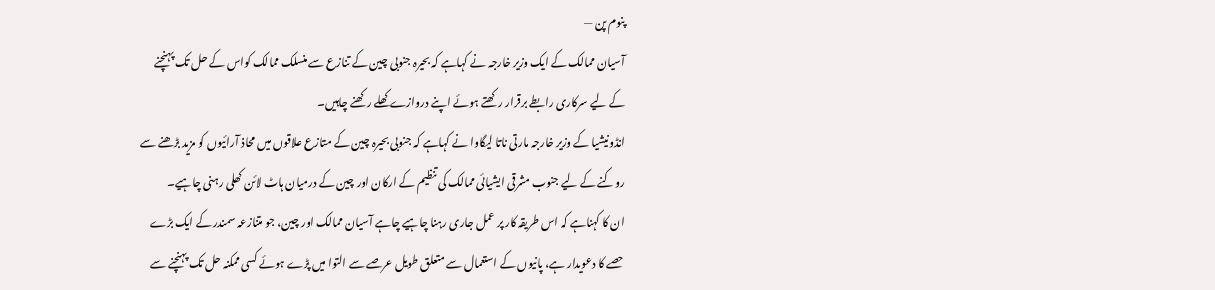پنوم پن —
آسیان ممالک کے ایک وزیر خارجہ نے کہاہے کہ بحیرہ جنوبی چین کے تنازع سے منسلک ممالک کواس کے حل تک پہنچنے کے لیے سرکاری رابطے برقرار رکھتے ہوئے اپنے دروازے کھلے رکھنے چاہیں۔
انڈونیشیا کے وزیر خارجہ مارتی ناتا لیگاوا نے کہاہے کہ جنوبی بحیرہ چین کے متازع علاقوں میں محاذ آرائیوں کو مزید بڑھنے سے روکنے کے لیے جنوب مشرقی ایشیائی ممالک کی تنظیم کے ارکان اور چین کے درمیان ہاٹ لائن کھلی رہنی چاہیے۔
ان کا کہناہے کہ اس طریقہ کار پر عمل جاری رہنا چاہیے چاہے آسیان ممالک اور چین، جو متنازعہ سمندر کے ایک بڑے حصے کا دعویدار ہے، پانیوں کے استعمال سے متعلق طویل عرصے سے التوا میں پڑے ہوئے کسی ممکنہ حل تک پہنچنے سے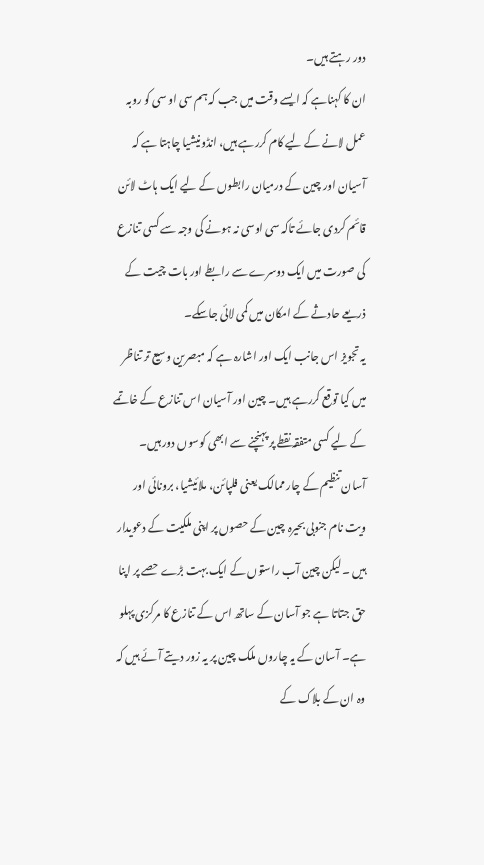دور رہتے ہیں۔
ان کا کہناہے کہ ایسے وقت میں جب کہ ہم سی او سی کو روبہ عمل لانے کے لیے کام کررہے ہیں، انڈونیشیا چاہتا ہے کہ آسیان اور چین کے درمیان رابطوں کے لیے ایک ہاٹ لائن قائم کردی جائے تاکہ سی اوسی نہ ہونے کی وجہ سے کسی تنازع کی صورت میں ایک دوسرے سے رابطے اور بات چیت کے ذریعے حادثے کے امکان میں کمی لائی جاسکے۔
یہ تجویز اس جانب ایک اور اشارہ ہے کہ مبصرین وسیع تر تناظر میں کیا توقع کررہے ہیں۔ چین اور آسیان اس تنازع کے خاتمے کے لیے کسی متفقہ نقطے پر پہنچنے سے ابھی کوسوں دور ہیں۔
آسان تنظیم کے چار ممالک یعنی فلپائن، ملائیشیا، برونائی اور ویت نام جنوبی بحیرہ چین کے حصوں پر اپنی ملکیت کے دعویدار ہیں ۔ لیکن چین آب راستوں کے ایک بہت بڑے حصے پر اپنا حق جتاتا ہے جو آسان کے ساتھ اس کے تنازع کا مرکزی پہلو ہے۔ آسان کے یہ چاروں ملک چین پر یہ زور دیتے آئے ہیں کہ وہ ان کے بلاک کے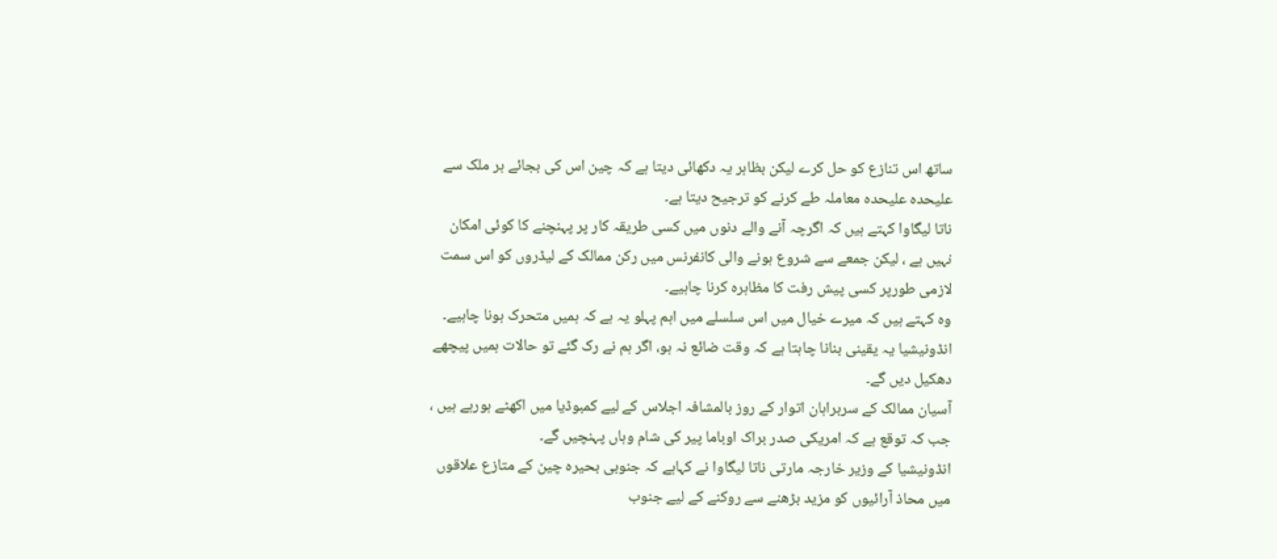ساتھ اس تنازع کو حل کرے لیکن بظاہر یہ دکھائی دیتا ہے کہ چین اس کی بجائے ہر ملک سے علیحدہ علیحدہ معاملہ طے کرنے کو ترجیح دیتا ہے۔
ناتا لیگاوا کہتے ہیں کہ اگرچہ آنے والے دنوں میں کسی طریقہ کار پر پہنچنے کا کوئی امکان نہیں ہے ، لیکن جمعے سے شروع ہونے والی کانفرنس میں رکن ممالک کے لیڈروں کو اس سمت لازمی طورپر کسی پیش رفت کا مظاہرہ کرنا چاہیے۔
وہ کہتے ہیں کہ میرے خیال میں اس سلسلے میں اہم پہلو یہ ہے کہ ہمیں متحرک ہونا چاہیے۔ انڈونیشیا یہ یقینی بنانا چاہتا ہے کہ وقت ضائع نہ ہو، اگر ہم نے رک گئے تو حالات ہمیں پیچھے دھکیل دیں گے۔
آسیان ممالک کے سربراہان اتوار کے روز بالمشافہ اجلاس کے لیے کمبوڈیا میں اکھٹے ہورہے ہیں ، جب کہ توقع ہے کہ امریکی صدر براک اوباما پیر کی شام وہاں پہنچیں گے۔
انڈونیشیا کے وزیر خارجہ مارتی ناتا لیگاوا نے کہاہے کہ جنوبی بحیرہ چین کے متازع علاقوں میں محاذ آرائیوں کو مزید بڑھنے سے روکنے کے لیے جنوب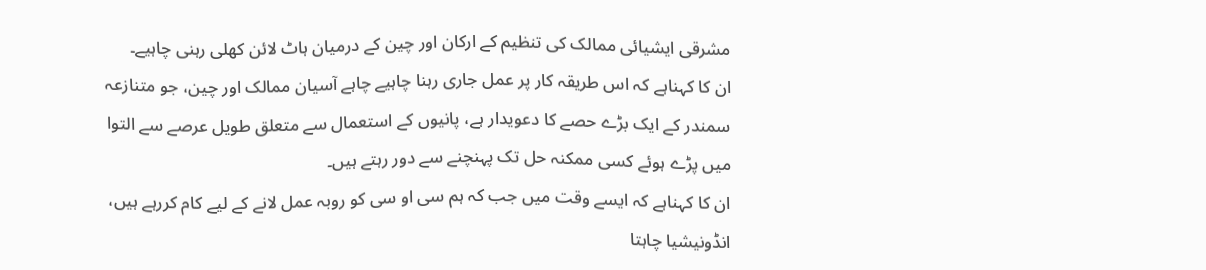مشرقی ایشیائی ممالک کی تنظیم کے ارکان اور چین کے درمیان ہاٹ لائن کھلی رہنی چاہیے۔
ان کا کہناہے کہ اس طریقہ کار پر عمل جاری رہنا چاہیے چاہے آسیان ممالک اور چین، جو متنازعہ سمندر کے ایک بڑے حصے کا دعویدار ہے، پانیوں کے استعمال سے متعلق طویل عرصے سے التوا میں پڑے ہوئے کسی ممکنہ حل تک پہنچنے سے دور رہتے ہیں۔
ان کا کہناہے کہ ایسے وقت میں جب کہ ہم سی او سی کو روبہ عمل لانے کے لیے کام کررہے ہیں، انڈونیشیا چاہتا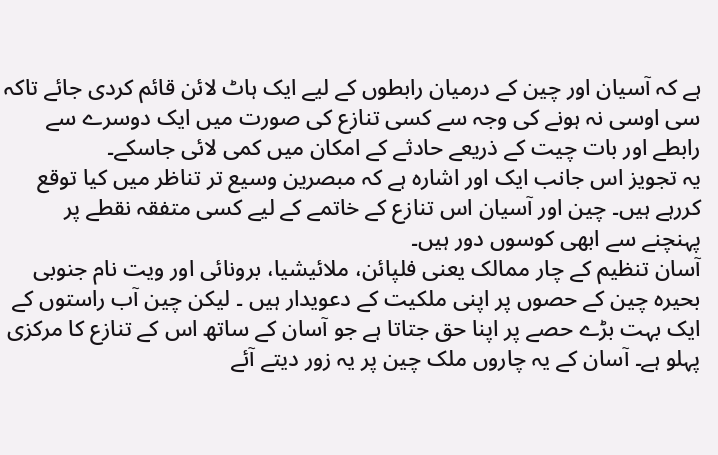ہے کہ آسیان اور چین کے درمیان رابطوں کے لیے ایک ہاٹ لائن قائم کردی جائے تاکہ سی اوسی نہ ہونے کی وجہ سے کسی تنازع کی صورت میں ایک دوسرے سے رابطے اور بات چیت کے ذریعے حادثے کے امکان میں کمی لائی جاسکے۔
یہ تجویز اس جانب ایک اور اشارہ ہے کہ مبصرین وسیع تر تناظر میں کیا توقع کررہے ہیں۔ چین اور آسیان اس تنازع کے خاتمے کے لیے کسی متفقہ نقطے پر پہنچنے سے ابھی کوسوں دور ہیں۔
آسان تنظیم کے چار ممالک یعنی فلپائن، ملائیشیا، برونائی اور ویت نام جنوبی بحیرہ چین کے حصوں پر اپنی ملکیت کے دعویدار ہیں ۔ لیکن چین آب راستوں کے ایک بہت بڑے حصے پر اپنا حق جتاتا ہے جو آسان کے ساتھ اس کے تنازع کا مرکزی پہلو ہے۔ آسان کے یہ چاروں ملک چین پر یہ زور دیتے آئے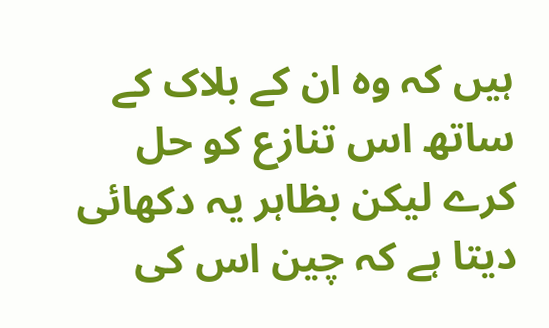ہیں کہ وہ ان کے بلاک کے ساتھ اس تنازع کو حل کرے لیکن بظاہر یہ دکھائی دیتا ہے کہ چین اس کی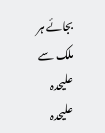بجائے ہر ملک سے علیحدہ علیحدہ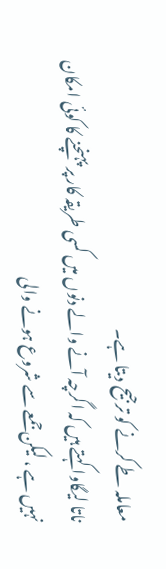معاملہ طے کرنے کو ترجیح دیتا ہے۔
ناتا لیگاوا کہتے ہیں کہ اگرچہ آنے والے دنوں میں کسی طریقہ کار پر پہنچنے کا کوئی امکان نہیں ہے ، لیکن جمعے سے شروع ہونے والی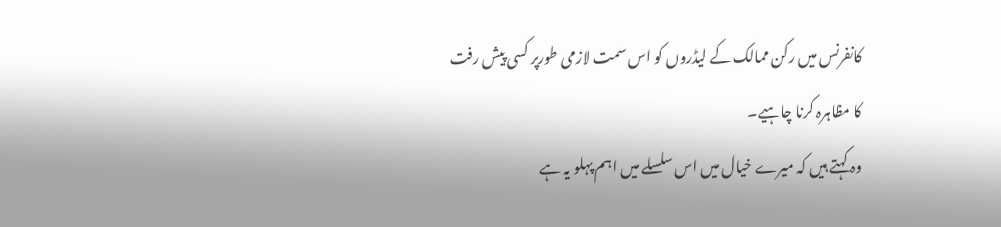کانفرنس میں رکن ممالک کے لیڈروں کو اس سمت لازمی طورپر کسی پیش رفت کا مظاہرہ کرنا چاہیے۔
وہ کہتے ہیں کہ میرے خیال میں اس سلسلے میں اہم پہلو یہ ہے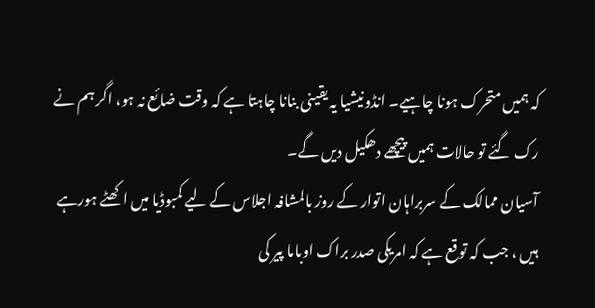کہ ہمیں متحرک ہونا چاہیے۔ انڈونیشیا یہ یقینی بنانا چاہتا ہے کہ وقت ضائع نہ ہو، اگر ہم نے رک گئے تو حالات ہمیں پیچھے دھکیل دیں گے۔
آسیان ممالک کے سربراہان اتوار کے روز بالمشافہ اجلاس کے لیے کمبوڈیا میں اکھٹے ہورہے ہیں ، جب کہ توقع ہے کہ امریکی صدر براک اوباما پیر کی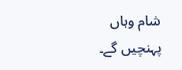شام وہاں پہنچیں گے۔